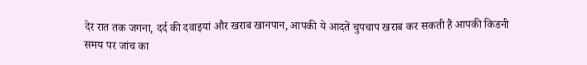देर रात तक जगना, दर्द की दवाइयां और खराब खानपान, आपकी ये आदतें चुपचाप खराब कर सकती हैं आपकी किडनी
समय पर जांच का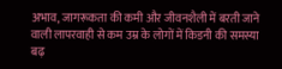अभाव, जागरूकता की कमी और जीवनशैली में बरती जाने वाली लापरवाही से कम उम्र के लोगों में किडनी की समस्या बढ़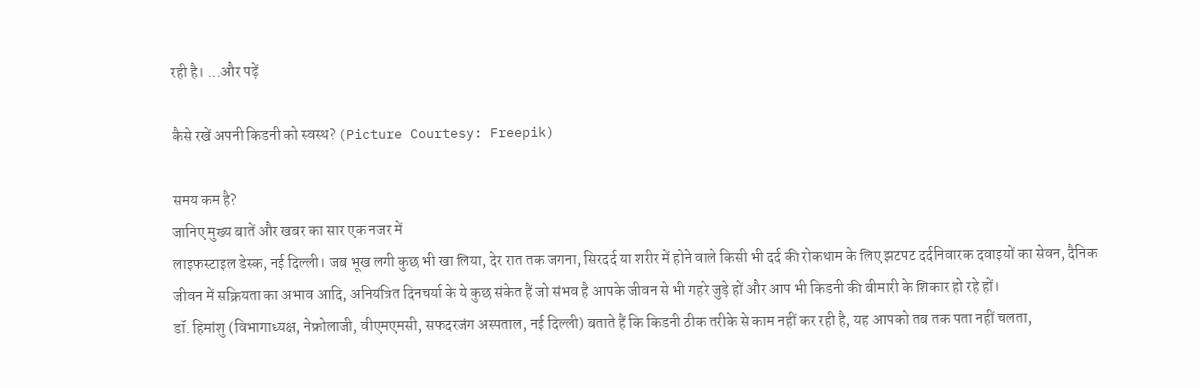रही है। ...और पढ़ें

कैसे रखें अपनी किडनी को स्वस्थ? (Picture Courtesy: Freepik)

समय कम है?
जानिए मुख्य बातें और खबर का सार एक नजर में
लाइफस्टाइल डेस्क, नई दिल्ली। जब भूख लगी कुछ भी खा लिया, देर रात तक जगना, सिरदर्द या शरीर में होने वाले किसी भी दर्द की रोकथाम के लिए झटपट दर्दनिवारक दवाइयों का सेवन, दैनिक जीवन में सक्रियता का अभाव आदि, अनियंत्रित दिनचर्या के ये कुछ संकेत हैं जो संभव है आपके जीवन से भी गहरे जुड़े हों और आप भी किडनी की बीमारी के शिकार हो रहे हों।
डॉ. हिमांशु (विभागाध्यक्ष, नेफ्रोलाजी, वीएमएमसी, सफदरजंग अस्पताल, नई दिल्ली) बताते हैं कि किडनी ठीक तरीके से काम नहीं कर रही है, यह आपको तब तक पता नहीं चलता,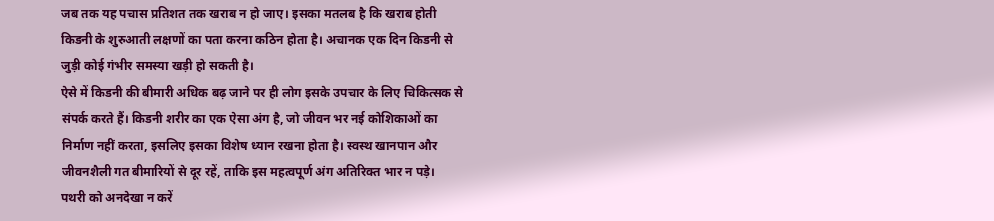जब तक यह पचास प्रतिशत तक खराब न हो जाए। इसका मतलब है कि खराब होती किडनी के शुरुआती लक्षणों का पता करना कठिन होता है। अचानक एक दिन किडनी से जुड़ी कोई गंभीर समस्या खड़ी हो सकती है।
ऐसे में किडनी की बीमारी अधिक बढ़ जाने पर ही लोग इसके उपचार के लिए चिकित्सक से संपर्क करते हैं। किडनी शरीर का एक ऐसा अंग है, जो जीवन भर नई कोशिकाओं का निर्माण नहीं करता, इसलिए इसका विशेष ध्यान रखना होता है। स्वस्थ खानपान और जीवनशैली गत बीमारियों से दूर रहें, ताकि इस महत्वपूर्ण अंग अतिरिक्त भार न पड़े।
पथरी को अनदेखा न करें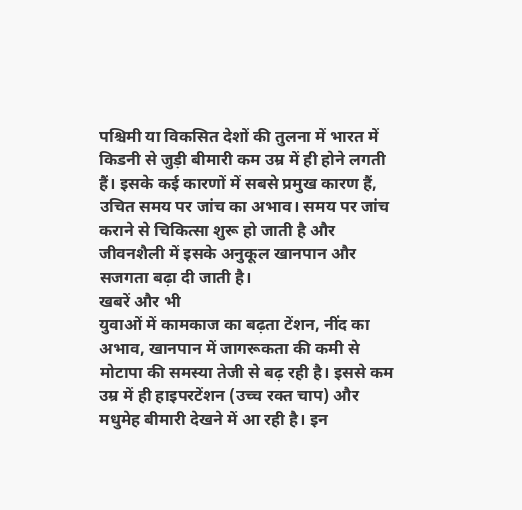पश्चिमी या विकसित देशों की तुलना में भारत में किडनी से जुड़ी बीमारी कम उम्र में ही होने लगती हैं। इसके कई कारणों में सबसे प्रमुख कारण हैं, उचित समय पर जांच का अभाव। समय पर जांच कराने से चिकित्सा शुरू हो जाती है और जीवनशैली में इसके अनुकूल खानपान और सजगता बढ़ा दी जाती है।
खबरें और भी
युवाओं में कामकाज का बढ़ता टेंशन, नींद का अभाव, खानपान में जागरूकता की कमी से मोटापा की समस्या तेजी से बढ़ रही है। इससे कम उम्र में ही हाइपरटेंशन (उच्च रक्त चाप) और मधुमेह बीमारी देखने में आ रही है। इन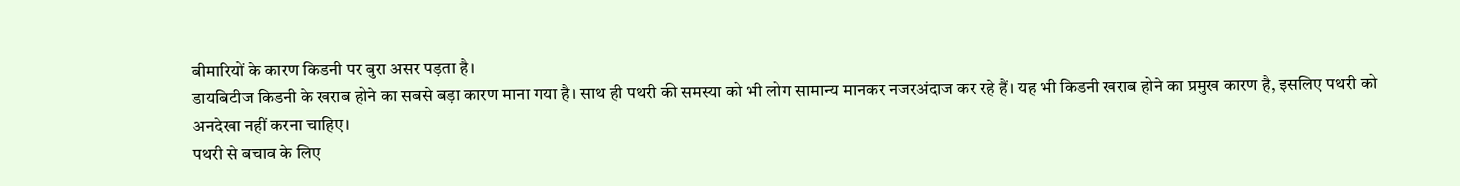बीमारियों के कारण किडनी पर बुरा असर पड़ता है।
डायबिटीज किडनी के खराब होने का सबसे बड़ा कारण माना गया है। साथ ही पथरी की समस्या को भी लोग सामान्य मानकर नजरअंदाज कर रहे हैं। यह भी किडनी खराब होने का प्रमुख कारण है, इसलिए पथरी को अनदेखा नहीं करना चाहिए।
पथरी से बचाव के लिए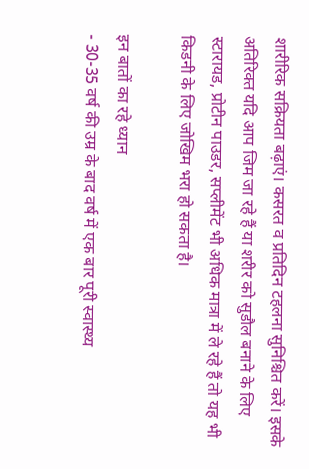शारीरिक सक्रियता बढ़ाएं। कसरत व प्रतिदिन टहलना सुनिश्चित करें। इसके अतिरिक्त यदि आप जिम जा रहे हैं या शरीर को सुडौल बनाने के लिए स्टारायड, प्रोटीन पाउडर, सप्लीमेंट भी अधिक मात्रा में ले रहे हैं तो यह भी किडनी के लिए जोखिम भरा हो सकता है।

इन बातों का रहे ध्यान
- 30-35 वर्ष की उम्र के बाद वर्ष में एक बार पूरी स्वास्थ्य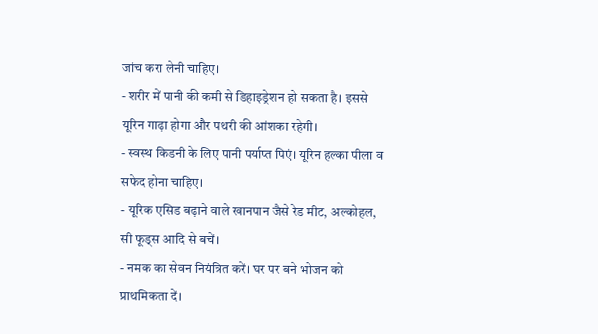जांच करा लेनी चाहिए।
- शरीर में पानी की कमी से डिहाइड्रेशन हो सकता है। इससे यूरिन गाढ़ा होगा और पथरी की आंशका रहेगी।
- स्वस्थ किडनी के लिए पानी पर्याप्त पिएं। यूरिन हल्का पीला व सफेद होना चाहिए।
- यूरिक एसिड बढ़ाने वाले खानपान जैसे रेड मीट, अल्कोहल, सी फूड्स आदि से बचें।
- नमक का सेवन नियंत्रित करें। घर पर बने भोजन को प्राथमिकता दें।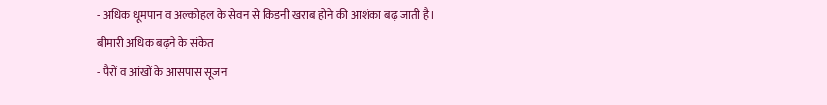- अधिक धूमपान व अल्कोहल के सेवन से किडनी खराब होने की आशंका बढ़ जाती है।
बीमारी अधिक बढ़ने के संकेत
- पैरों व आंखों के आसपास सूजन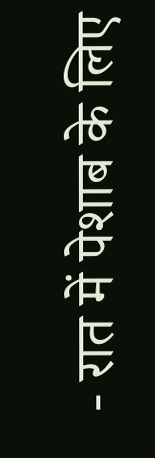- रात में पेशाब के लिए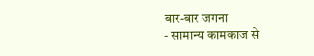बार-बार जगना
- सामान्य कामकाज से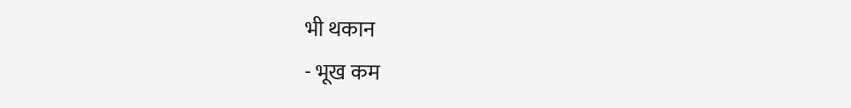भी थकान
- भूख कम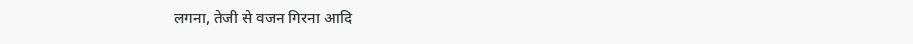लगना, तेजी से वजन गिरना आदि